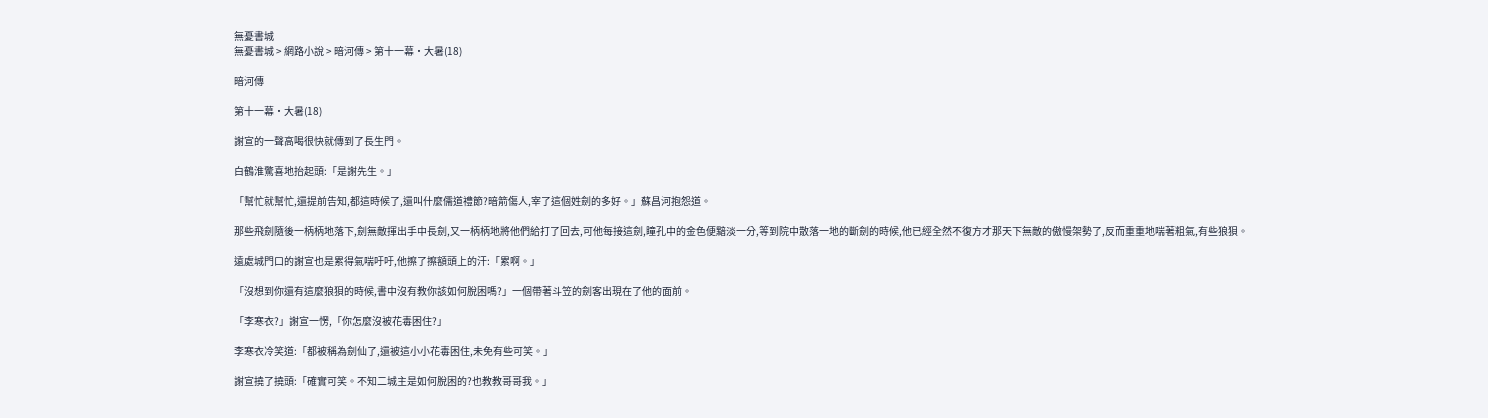無憂書城
無憂書城 > 網路小說 > 暗河傳 > 第十一幕·大暑(18)

暗河傳

第十一幕·大暑(18)

謝宣的一聲高喝很快就傳到了長生門。

白鶴淮驚喜地抬起頭:「是謝先生。」

「幫忙就幫忙,還提前告知,都這時候了,還叫什麼儒道禮節?暗箭傷人,宰了這個姓劍的多好。」蘇昌河抱怨道。

那些飛劍隨後一柄柄地落下,劍無敵揮出手中長劍,又一柄柄地將他們給打了回去,可他每接這劍,瞳孔中的金色便黯淡一分,等到院中散落一地的斷劍的時候,他已經全然不復方才那天下無敵的傲慢架勢了,反而重重地喘著粗氣,有些狼狽。

遠處城門口的謝宣也是累得氣喘吁吁,他擦了擦額頭上的汗:「累啊。」

「沒想到你還有這麼狼狽的時候,書中沒有教你該如何脫困嗎?」一個帶著斗笠的劍客出現在了他的面前。

「李寒衣?」謝宣一愣,「你怎麼沒被花毒困住?」

李寒衣冷笑道:「都被稱為劍仙了,還被這小小花毒困住,未免有些可笑。」

謝宣撓了撓頭:「確實可笑。不知二城主是如何脫困的?也教教哥哥我。」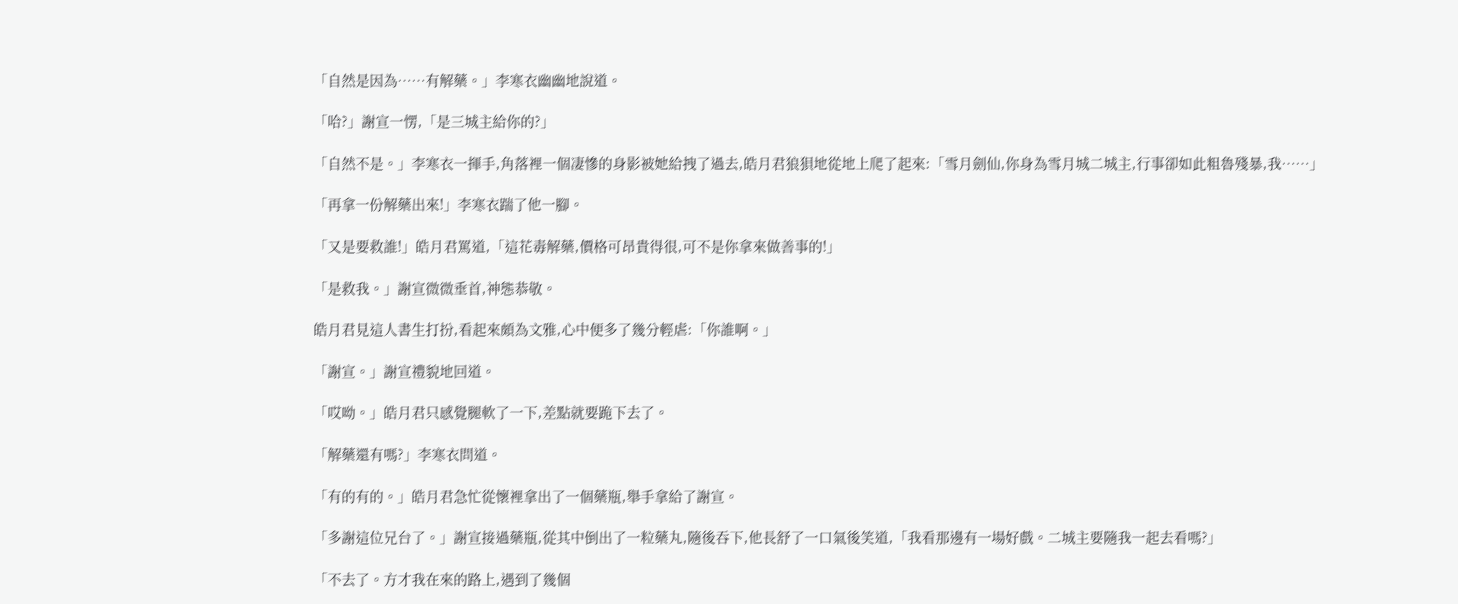「自然是因為……有解藥。」李寒衣幽幽地說道。

「哈?」謝宣一愣,「是三城主給你的?」

「自然不是。」李寒衣一揮手,角落裡一個凄慘的身影被她給拽了過去,皓月君狼狽地從地上爬了起來:「雪月劍仙,你身為雪月城二城主,行事卻如此粗魯殘暴,我……」

「再拿一份解藥出來!」李寒衣踹了他一腳。

「又是要救誰!」皓月君罵道,「這花毒解藥,價格可昂貴得很,可不是你拿來做善事的!」

「是救我。」謝宣微微垂首,神態恭敬。

皓月君見這人書生打扮,看起來頗為文雅,心中便多了幾分輕虐:「你誰啊。」

「謝宣。」謝宣禮貌地回道。

「哎呦。」皓月君只感覺腿軟了一下,差點就要跪下去了。

「解藥還有嗎?」李寒衣問道。

「有的有的。」皓月君急忙從懷裡拿出了一個藥瓶,舉手拿給了謝宣。

「多謝這位兄台了。」謝宣接過藥瓶,從其中倒出了一粒藥丸,隨後吞下,他長舒了一口氣後笑道,「我看那邊有一場好戲。二城主要隨我一起去看嗎?」

「不去了。方才我在來的路上,遇到了幾個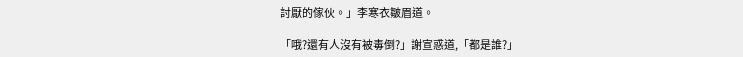討厭的傢伙。」李寒衣皺眉道。

「哦?還有人沒有被毒倒?」謝宣惑道,「都是誰?」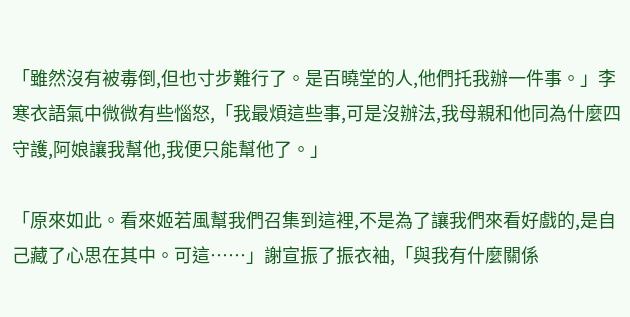「雖然沒有被毒倒,但也寸步難行了。是百曉堂的人,他們托我辦一件事。」李寒衣語氣中微微有些惱怒,「我最煩這些事,可是沒辦法,我母親和他同為什麼四守護,阿娘讓我幫他,我便只能幫他了。」

「原來如此。看來姬若風幫我們召集到這裡,不是為了讓我們來看好戲的,是自己藏了心思在其中。可這……」謝宣振了振衣袖,「與我有什麼關係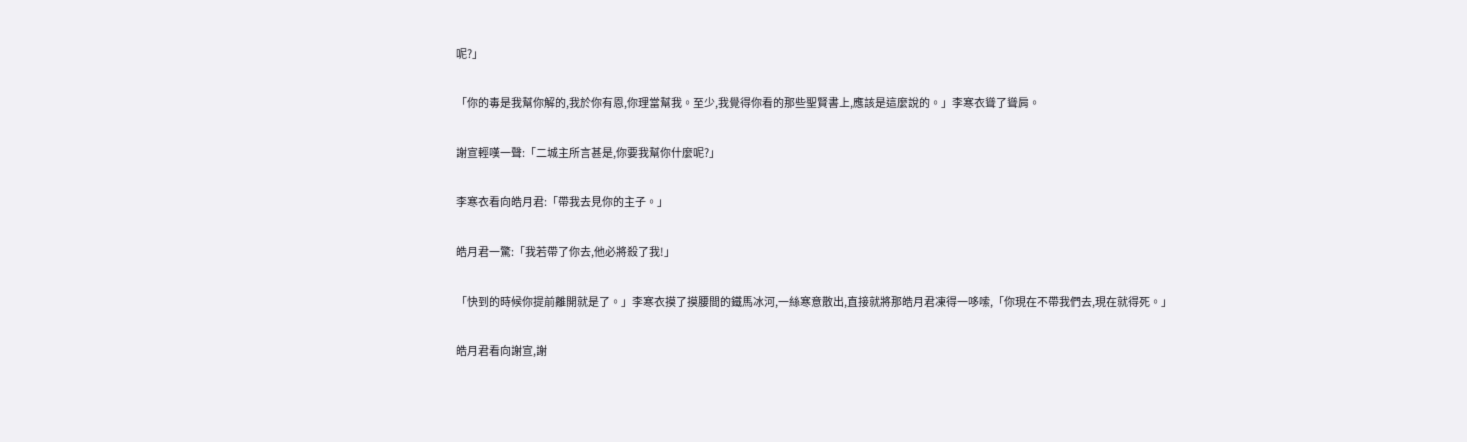呢?」

「你的毒是我幫你解的,我於你有恩,你理當幫我。至少,我覺得你看的那些聖賢書上,應該是這麼說的。」李寒衣聳了聳肩。

謝宣輕嘆一聲:「二城主所言甚是,你要我幫你什麼呢?」

李寒衣看向皓月君:「帶我去見你的主子。」

皓月君一驚:「我若帶了你去,他必將殺了我!」

「快到的時候你提前離開就是了。」李寒衣摸了摸腰間的鐵馬冰河,一絲寒意散出,直接就將那皓月君凍得一哆嗦,「你現在不帶我們去,現在就得死。」

皓月君看向謝宣,謝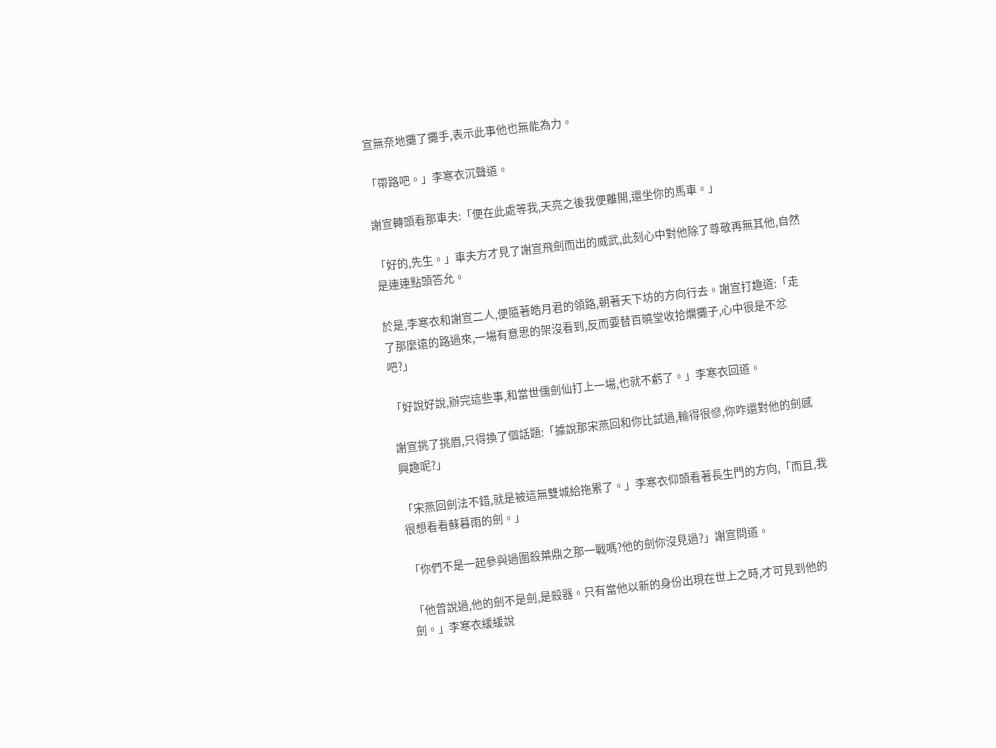宣無奈地攤了攤手,表示此事他也無能為力。

「帶路吧。」李寒衣沉聲道。

謝宣轉頭看那車夫:「便在此處等我,天亮之後我便離開,還坐你的馬車。」

「好的,先生。」車夫方才見了謝宣飛劍而出的威武,此刻心中對他除了尊敬再無其他,自然是連連點頭答允。

於是,李寒衣和謝宣二人,便隨著皓月君的領路,朝著天下坊的方向行去。謝宣打趣道:「走了那麼遠的路過來,一場有意思的架沒看到,反而要替百曉堂收拾爛攤子,心中很是不忿吧?」

「好說好說,辦完這些事,和當世儒劍仙打上一場,也就不虧了。」李寒衣回道。

謝宣挑了挑眉,只得換了個話題:「據說那宋燕回和你比試過,輸得很慘,你咋還對他的劍感興趣呢?」

「宋燕回劍法不錯,就是被這無雙城給拖累了。」李寒衣仰頭看著長生門的方向,「而且,我很想看看蘇暮雨的劍。」

「你們不是一起參與過圍殺葉鼎之那一戰嗎?他的劍你沒見過?」謝宣問道。

「他曾說過,他的劍不是劍,是殺器。只有當他以新的身份出現在世上之時,才可見到他的劍。」李寒衣緩緩說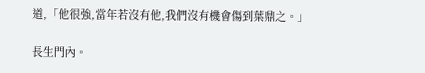道,「他很強,當年若沒有他,我們沒有機會傷到葉鼎之。」

長生門內。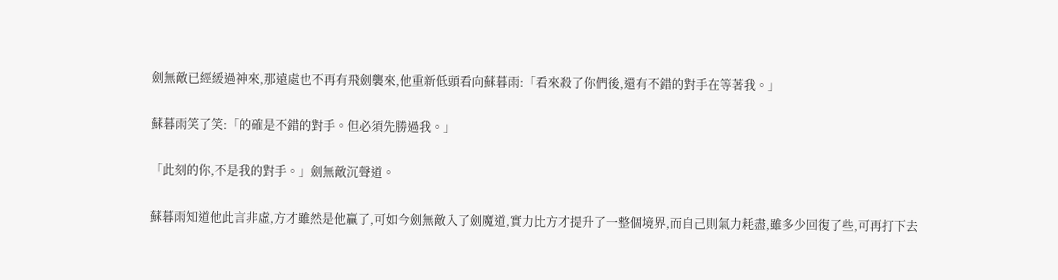劍無敵已經緩過神來,那遠處也不再有飛劍襲來,他重新低頭看向蘇暮雨:「看來殺了你們後,還有不錯的對手在等著我。」

蘇暮雨笑了笑:「的確是不錯的對手。但必須先勝過我。」

「此刻的你,不是我的對手。」劍無敵沉聲道。

蘇暮雨知道他此言非虛,方才雖然是他贏了,可如今劍無敵入了劍魔道,實力比方才提升了一整個境界,而自己則氣力耗盡,雖多少回復了些,可再打下去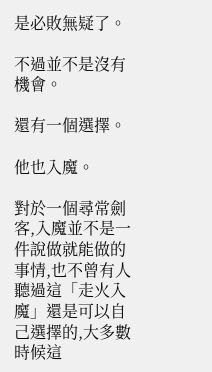是必敗無疑了。

不過並不是沒有機會。

還有一個選擇。

他也入魔。

對於一個尋常劍客,入魔並不是一件說做就能做的事情,也不曾有人聽過這「走火入魔」還是可以自己選擇的,大多數時候這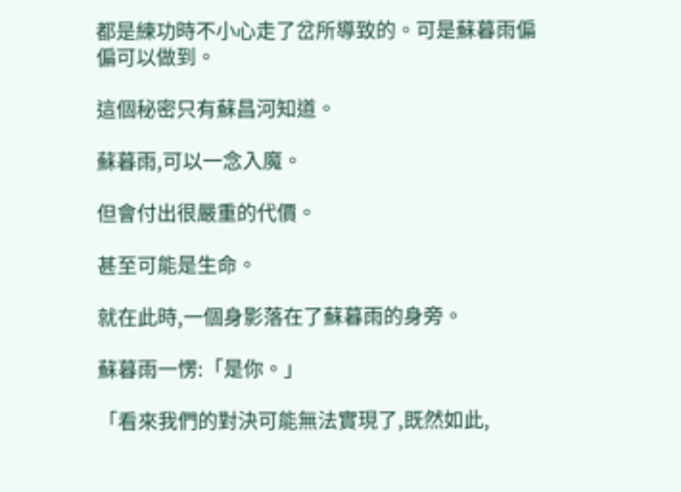都是練功時不小心走了岔所導致的。可是蘇暮雨偏偏可以做到。

這個秘密只有蘇昌河知道。

蘇暮雨,可以一念入魔。

但會付出很嚴重的代價。

甚至可能是生命。

就在此時,一個身影落在了蘇暮雨的身旁。

蘇暮雨一愣:「是你。」

「看來我們的對決可能無法實現了,既然如此,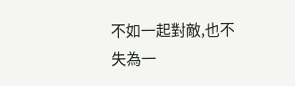不如一起對敵,也不失為一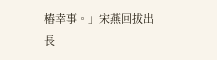樁幸事。」宋燕回拔出長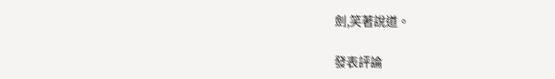劍,笑著說道。

發表評論